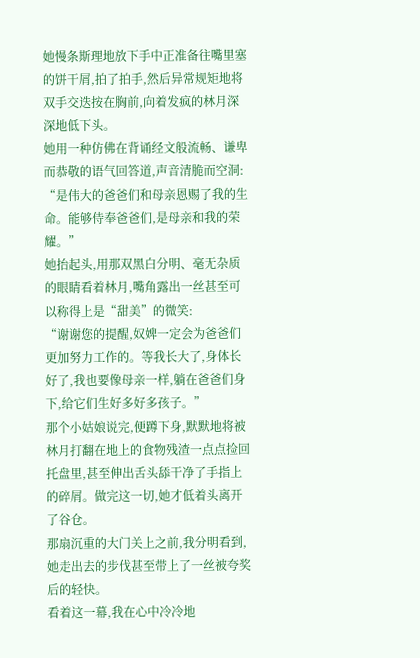她慢条斯理地放下手中正准备往嘴里塞的饼干屑,拍了拍手,然后异常规矩地将双手交迭按在胸前,向着发疯的林月深深地低下头。
她用一种仿佛在背诵经文般流畅、谦卑而恭敬的语气回答道,声音清脆而空洞:
“是伟大的爸爸们和母亲恩赐了我的生命。能够侍奉爸爸们,是母亲和我的荣耀。”
她抬起头,用那双黑白分明、毫无杂质的眼睛看着林月,嘴角露出一丝甚至可以称得上是“甜美”的微笑:
“谢谢您的提醒,奴婢一定会为爸爸们更加努力工作的。等我长大了,身体长好了,我也要像母亲一样,躺在爸爸们身下,给它们生好多好多孩子。”
那个小姑娘说完,便蹲下身,默默地将被林月打翻在地上的食物残渣一点点捡回托盘里,甚至伸出舌头舔干净了手指上的碎屑。做完这一切,她才低着头离开了谷仓。
那扇沉重的大门关上之前,我分明看到,她走出去的步伐甚至带上了一丝被夸奖后的轻快。
看着这一幕,我在心中冷冷地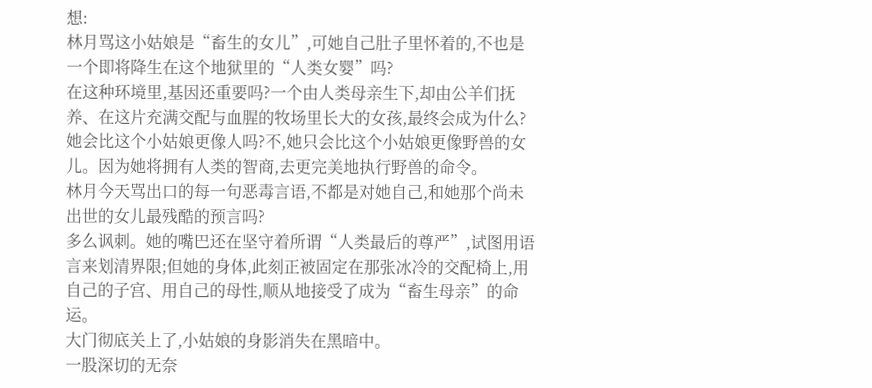想:
林月骂这小姑娘是“畜生的女儿”,可她自己肚子里怀着的,不也是一个即将降生在这个地狱里的“人类女婴”吗?
在这种环境里,基因还重要吗?一个由人类母亲生下,却由公羊们抚养、在这片充满交配与血腥的牧场里长大的女孩,最终会成为什么?
她会比这个小姑娘更像人吗?不,她只会比这个小姑娘更像野兽的女儿。因为她将拥有人类的智商,去更完美地执行野兽的命令。
林月今天骂出口的每一句恶毒言语,不都是对她自己,和她那个尚未出世的女儿最残酷的预言吗?
多么讽刺。她的嘴巴还在坚守着所谓“人类最后的尊严”,试图用语言来划清界限;但她的身体,此刻正被固定在那张冰冷的交配椅上,用自己的子宫、用自己的母性,顺从地接受了成为“畜生母亲”的命运。
大门彻底关上了,小姑娘的身影消失在黑暗中。
一股深切的无奈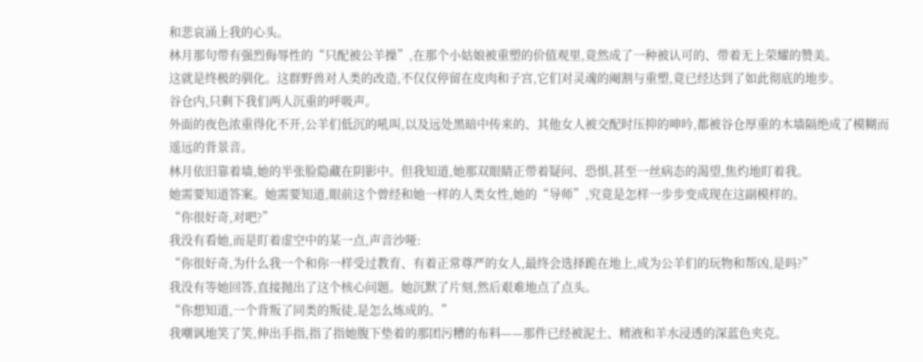和悲哀涌上我的心头。
林月那句带有强烈侮辱性的“只配被公羊操”,在那个小姑娘被重塑的价值观里,竟然成了一种被认可的、带着无上荣耀的赞美。
这就是终极的驯化。这群野兽对人类的改造,不仅仅停留在皮肉和子宫,它们对灵魂的阉割与重塑,竟已经达到了如此彻底的地步。
谷仓内,只剩下我们两人沉重的呼吸声。
外面的夜色浓重得化不开,公羊们低沉的吼叫,以及远处黑暗中传来的、其他女人被交配时压抑的呻吟,都被谷仓厚重的木墙隔绝成了模糊而遥远的背景音。
林月依旧靠着墙,她的半张脸隐藏在阴影中。但我知道,她那双眼睛正带着疑问、恐惧,甚至一丝病态的渴望,焦灼地盯着我。
她需要知道答案。她需要知道,眼前这个曾经和她一样的人类女性,她的“导师”,究竟是怎样一步步变成现在这副模样的。
“你很好奇,对吧?”
我没有看她,而是盯着虚空中的某一点,声音沙哑:
“你很好奇,为什么我一个和你一样受过教育、有着正常尊严的女人,最终会选择跪在地上,成为公羊们的玩物和帮凶,是吗?”
我没有等她回答,直接抛出了这个核心问题。她沉默了片刻,然后艰难地点了点头。
“你想知道,一个背叛了同类的叛徒,是怎么炼成的。”
我嘲讽地笑了笑,伸出手指,指了指她腹下垫着的那团污糟的布料——那件已经被泥土、精液和羊水浸透的深蓝色夹克。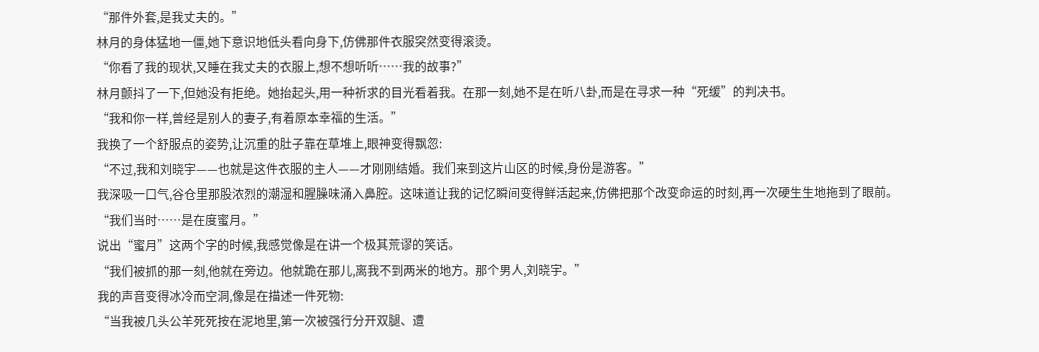“那件外套,是我丈夫的。”
林月的身体猛地一僵,她下意识地低头看向身下,仿佛那件衣服突然变得滚烫。
“你看了我的现状,又睡在我丈夫的衣服上,想不想听听……我的故事?”
林月颤抖了一下,但她没有拒绝。她抬起头,用一种祈求的目光看着我。在那一刻,她不是在听八卦,而是在寻求一种“死缓”的判决书。
“我和你一样,曾经是别人的妻子,有着原本幸福的生活。”
我换了一个舒服点的姿势,让沉重的肚子靠在草堆上,眼神变得飘忽:
“不过,我和刘晓宇——也就是这件衣服的主人——才刚刚结婚。我们来到这片山区的时候,身份是游客。”
我深吸一口气,谷仓里那股浓烈的潮湿和腥臊味涌入鼻腔。这味道让我的记忆瞬间变得鲜活起来,仿佛把那个改变命运的时刻,再一次硬生生地拖到了眼前。
“我们当时……是在度蜜月。”
说出“蜜月”这两个字的时候,我感觉像是在讲一个极其荒谬的笑话。
“我们被抓的那一刻,他就在旁边。他就跪在那儿,离我不到两米的地方。那个男人,刘晓宇。”
我的声音变得冰冷而空洞,像是在描述一件死物:
“当我被几头公羊死死按在泥地里,第一次被强行分开双腿、遭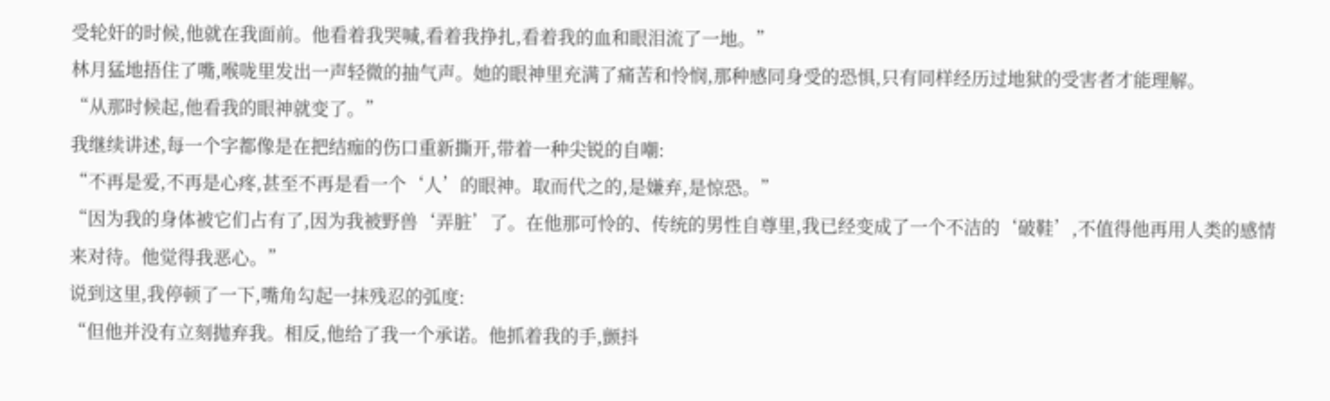受轮奸的时候,他就在我面前。他看着我哭喊,看着我挣扎,看着我的血和眼泪流了一地。”
林月猛地捂住了嘴,喉咙里发出一声轻微的抽气声。她的眼神里充满了痛苦和怜悯,那种感同身受的恐惧,只有同样经历过地狱的受害者才能理解。
“从那时候起,他看我的眼神就变了。”
我继续讲述,每一个字都像是在把结痂的伤口重新撕开,带着一种尖锐的自嘲:
“不再是爱,不再是心疼,甚至不再是看一个‘人’的眼神。取而代之的,是嫌弃,是惊恐。”
“因为我的身体被它们占有了,因为我被野兽‘弄脏’了。在他那可怜的、传统的男性自尊里,我已经变成了一个不洁的‘破鞋’,不值得他再用人类的感情来对待。他觉得我恶心。”
说到这里,我停顿了一下,嘴角勾起一抹残忍的弧度:
“但他并没有立刻抛弃我。相反,他给了我一个承诺。他抓着我的手,颤抖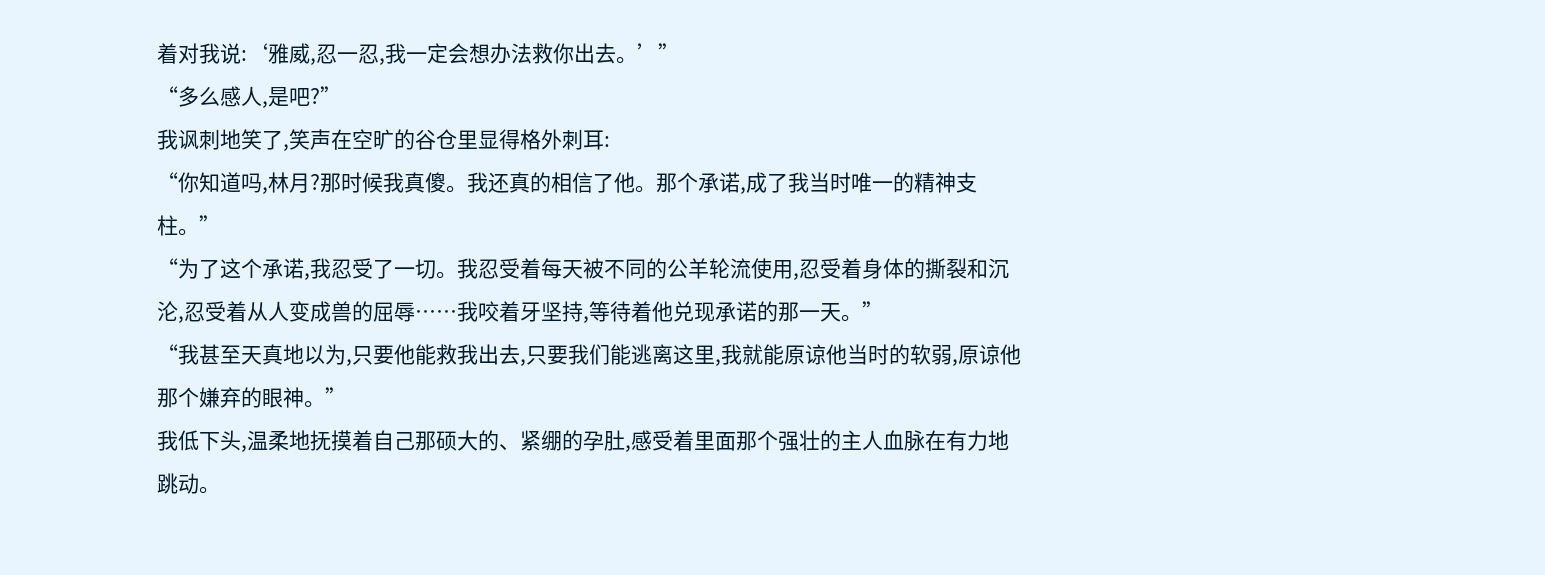着对我说:‘雅威,忍一忍,我一定会想办法救你出去。’”
“多么感人,是吧?”
我讽刺地笑了,笑声在空旷的谷仓里显得格外刺耳:
“你知道吗,林月?那时候我真傻。我还真的相信了他。那个承诺,成了我当时唯一的精神支柱。”
“为了这个承诺,我忍受了一切。我忍受着每天被不同的公羊轮流使用,忍受着身体的撕裂和沉沦,忍受着从人变成兽的屈辱……我咬着牙坚持,等待着他兑现承诺的那一天。”
“我甚至天真地以为,只要他能救我出去,只要我们能逃离这里,我就能原谅他当时的软弱,原谅他那个嫌弃的眼神。”
我低下头,温柔地抚摸着自己那硕大的、紧绷的孕肚,感受着里面那个强壮的主人血脉在有力地跳动。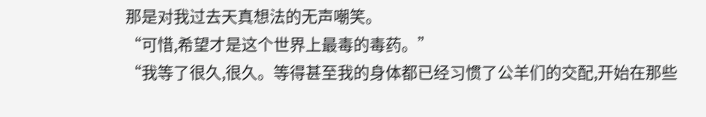那是对我过去天真想法的无声嘲笑。
“可惜,希望才是这个世界上最毒的毒药。”
“我等了很久,很久。等得甚至我的身体都已经习惯了公羊们的交配,开始在那些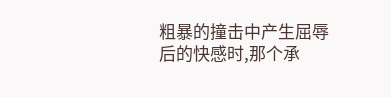粗暴的撞击中产生屈辱后的快感时,那个承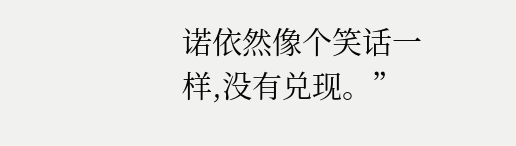诺依然像个笑话一样,没有兑现。”